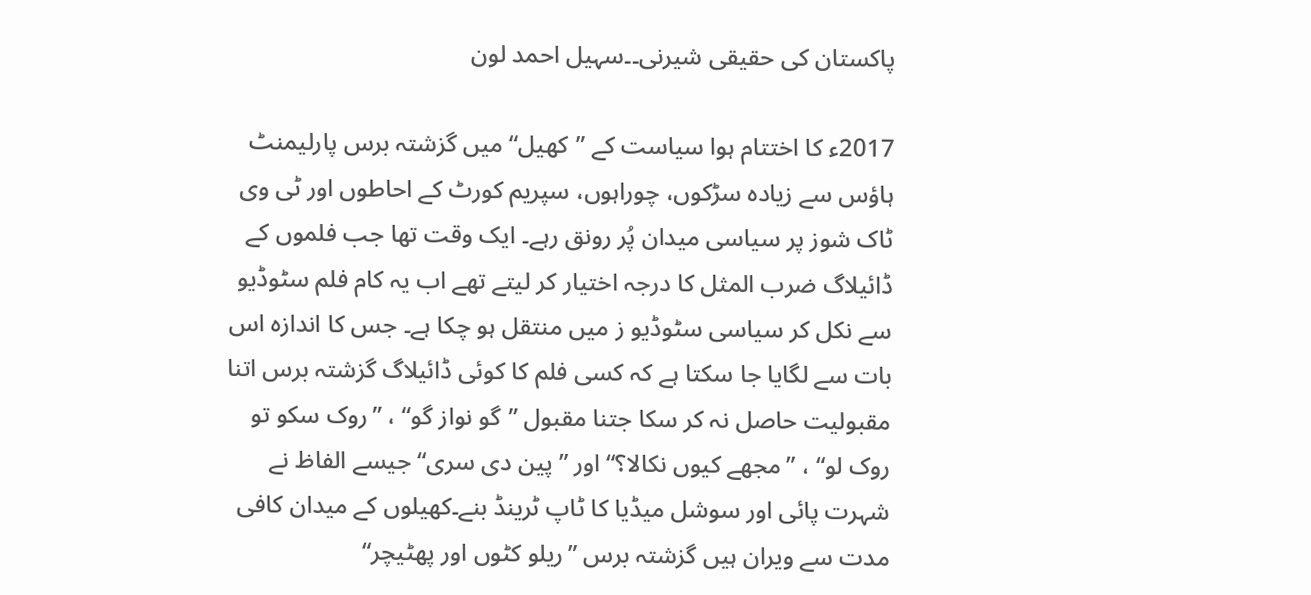پاکستان کی حقیقی شیرنی۔۔سہیل احمد لون

2017ء کا اختتام ہوا سیاست کے ”کھیل“ میں گزشتہ برس پارلیمنٹ ہاؤس سے زیادہ سڑکوں، چوراہوں، سپریم کورٹ کے احاطوں اور ٹی وی ٹاک شوز پر سیاسی میدان پُر رونق رہے۔ ایک وقت تھا جب فلموں کے ڈائیلاگ ضرب المثل کا درجہ اختیار کر لیتے تھے اب یہ کام فلم سٹوڈیو سے نکل کر سیاسی سٹوڈیو ز میں منتقل ہو چکا ہے۔ جس کا اندازہ اس بات سے لگایا جا سکتا ہے کہ کسی فلم کا کوئی ڈائیلاگ گزشتہ برس اتنا مقبولیت حاصل نہ کر سکا جتنا مقبول ”گو نواز گو“ ، ”روک سکو تو روک لو“ ، ”مجھے کیوں نکالا؟“ اور ”پین دی سری“ جیسے الفاظ نے شہرت پائی اور سوشل میڈیا کا ٹاپ ٹرینڈ بنے۔کھیلوں کے میدان کافی مدت سے ویران ہیں گزشتہ برس ”ریلو کٹوں اور پھٹیچر“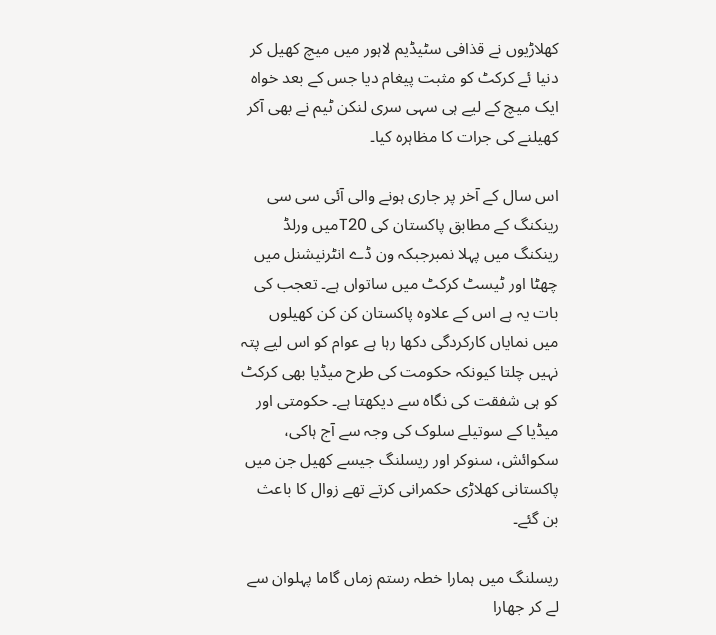کھلاڑیوں نے قذافی سٹیڈیم لاہور میں میچ کھیل کر دنیا ئے کرکٹ کو مثبت پیغام دیا جس کے بعد خواہ ایک میچ کے لیے ہی سہی سری لنکن ٹیم نے بھی آکر کھیلنے کی جرات کا مظاہرہ کیا۔

اس سال کے آخر پر جاری ہونے والی آئی سی سی رینکنگ کے مطابق پاکستان کی T20میں ورلڈ رینکنگ میں پہلا نمبرجبکہ ون ڈے انٹرنیشنل میں چھٹا اور ٹیسٹ کرکٹ میں ساتواں ہے۔ تعجب کی بات یہ ہے اس کے علاوہ پاکستان کن کن کھیلوں میں نمایاں کارکردگی دکھا رہا ہے عوام کو اس لیے پتہ نہیں چلتا کیونکہ حکومت کی طرح میڈیا بھی کرکٹ کو ہی شفقت کی نگاہ سے دیکھتا ہے۔ حکومتی اور میڈیا کے سوتیلے سلوک کی وجہ سے آج ہاکی، سکوائش، سنوکر اور ریسلنگ جیسے کھیل جن میں پاکستانی کھلاڑی حکمرانی کرتے تھے زوال کا باعث بن گئے۔

ریسلنگ میں ہمارا خطہ رستم زماں گاما پہلوان سے لے کر جھارا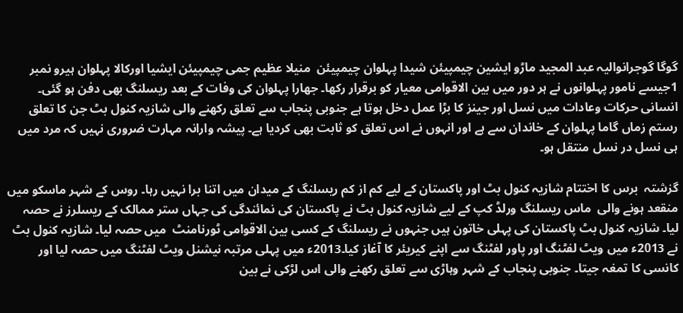گوگا گوجرانوالیہ عبد المجید ماڑو ایشین چیمپیئن شیدا پہلوان چیمپیئن  منیلا عظیم جمی چیمپیئن ایشیا اورکالا پہلوان ہیرو نمبر 1جیسے نامور پہلوانوں نے ہر دور میں بین الاقوامی معیار کو برقرار رکھا۔ جھارا پہلوان کی وفات کے بعد ریسلنگ بھی دفن ہو گئی۔ انسانی حرکات وعادات میں نسل اور جینز کا بڑا عمل دخل ہوتا ہے جنوبی پنجاب سے تعلق رکھنے والی شازیہ کنول بٹ جن کا تعلق رستم زماں گاما پہلوان کے خاندان سے ہے اور انہوں نے اس تعلق کو ثابت بھی کردیا ہے۔ پیشہ وارانہ مہارت ضروری نہیں کہ مرد میں ہی نسل در نسل منتقل ہو۔

گزشتہ  برس کا اختتام شازیہ کنول بٹ اور پاکستان کے لیے کم از کم ریسلنگ کے میدان میں اتنا برا نہیں رہا۔ روس کے شہر ماسکو میں منقعد ہونے والی  ماس ریسلنگ ورلڈ کپ کے لیے شازیہ کنول بٹ نے پاکستان کی نمائندگی کی جہاں ستر ممالک کے ریسلرز نے حصہ لیا۔ شازیہ کنول بٹ پاکستان کی پہلی خاتون ہیں جنہوں نے ریسلنگ کے کسی بین الاقوامی ٹورنامنٹ  میں حصہ لیا۔ شازیہ کنول بٹ نے 2013ء میں ویٹ لفٹنگ اور پاور لفٹنگ سے اپنے کیریئر کا آغاز کیا۔2013ء میں پہلی مرتبہ نیشنل ویٹ لفٹنگ میں حصہ لیا اور کانسی کا تمغہ جیتا۔ جنوبی پنجاب کے شہر وہاڑی سے تعلق رکھنے والی اس لڑکی نے بین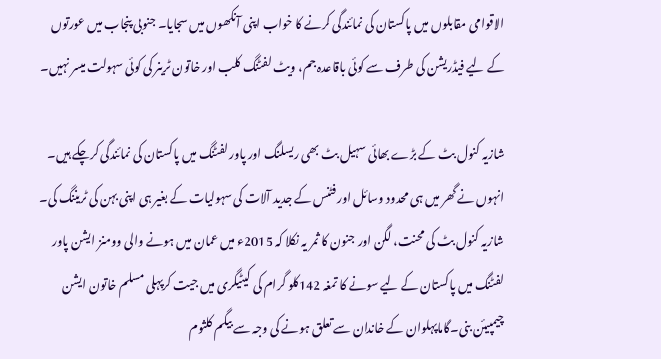الاقوامی مقابلوں میں پاکستان کی نمائندگی کرنے کا خواب اپنی آنکھوں میں سجایا۔ جنوبی پنجاب میں عورتوں کے لیے فیڈریشن کی طرف سے کوئی باقاعدہ جم، ویٹ لفٹنگ کلب اور خاتون ٹرینر کی کوئی سہولت میسر نہیں۔

شازیہ کنول بٹ کے بڑے بھائی سہیل بٹ بھی ریسلنگ اور پاور لفٹنگ میں پاکستان کی نمائندگی کرچکے ہیں۔ انہوں نے گھر میں ہی محدود وسائل اور فٹنس کے جدید آلات کی سہولیات کے بغیر ہی اپنی بہن کی ٹریننگ کی۔ شازیہ کنول بٹ کی محنت، لگن اور جنون کا ثمر یہ نکلا کہ 2015ء میں عمان میں ہونے والی وومنز ایشن پاور لفٹنگ میں پاکستان کے لیے سونے کا تمغہ 142کلو گرام کی کیٹیگری میں جیت کرپہلی مسلم خاتون ایشن چیمپیئن بنی۔گاماپہلوان کے خاندان سے تعلق ہونے کی وجہ سے بیگم کلثوم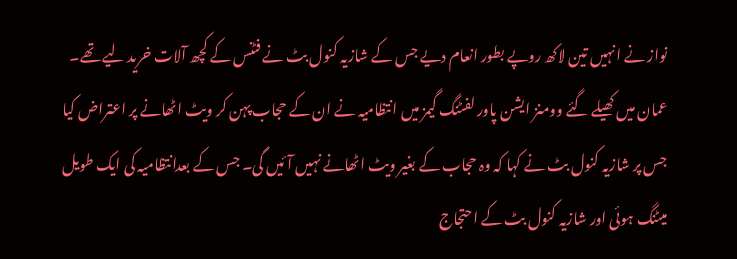نواز نے انہیں تین لاکھ روپے بطور انعام دیے جس کے شازیہ کنول بٹ نے فٹنس کے کچھ آلات خرید لیے تھے۔ عمان میں کھیلے گئے وومنز ایشن پاور لفٹنگ گیمز میں انتظامیہ نے ان کے حجاب پہن کر ویٹ اٹھانے پر اعتراض کیا جس پر شازیہ کنول بٹ نے کہا کہ وہ حجاب کے بغیر ویٹ اٹھانے نہیں آئیں گی۔ جس کے بعدانتظامیہ کی ایک طویل میٹنگ ہوئی اور شازیہ کنول بٹ کے احتجاج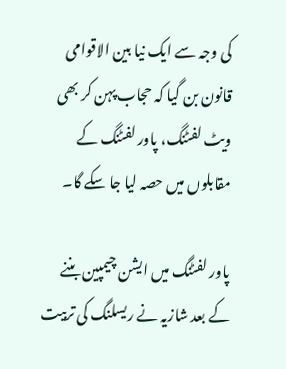کی وجہ سے ایک نیا بین الاقوامی قانون بن گیا کہ حجاب پہن کر بھی ویٹ لفٹنگ، پاور لفٹنگ کے مقابلوں میں حصہ لیا جا سکے گا۔

پاور لفٹنگ میں ایشن چیمپین بننے کے بعد شازیہ نے ریسلنگ کی تربیت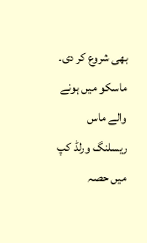بھی شروع کر دی۔ ماسکو میں ہونے والے ماس ریسلنگ ورلڈ کپ میں حصہ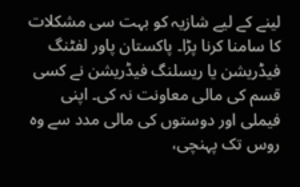لینے کے لیے شازیہ کو بہت سی مشکلات کا سامنا کرنا پڑا۔ پاکستان پاور لفٹنگ فیڈریشن یا ریسلنگ فیڈریشن نے کسی قسم کی مالی معاونت نہ کی۔ اپنی فیملی اور دوستوں کی مالی مدد سے وہ روس تک پہنچی،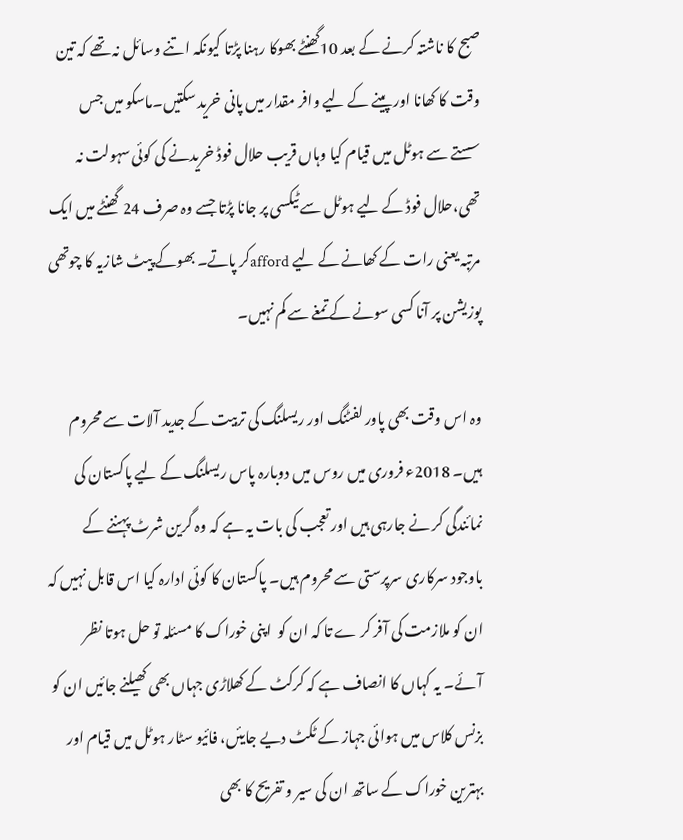صبح کا ناشتہ کرنے کے بعد 10گھنٹے بھوکا رہنا پڑتا کیونکہ اتنے وسائل نہ تھے کہ تین وقت کا کھانا اور پینے کے لیے وافر مقدار میں پانی خرید سکتیں۔ماسکو میں جس سستے سے ہوٹل میں قیام کیا وہاں قریب حلال فوڈ خریدنے کی کوئی سہولت نہ تھی،حلال فوڈ کے لیے ہوٹل سے ٹیکسی پر جانا پڑتا جسے وہ صرف 24 گھنٹے میں ایک مرتبہ یعنی رات کے کھانے کے لیے affordکر پاتے۔ بھوکے پیٹ شازیہ کا چوتھی پوزیشن پر آنا کسی سونے کے تمغے سے کم نہیں۔

وہ اس وقت بھی پاور لفٹنگ اور ریسلنگ کی تربیت کے جدید آلات سے محروم ہیں۔ 2018ء فروری میں روس میں دوبارہ پاس ریسلنگ کے لیے پاکستان کی نمائندگی کر نے جارہی ہیں اور تعجب کی بات یہ ہے کہ وہ گرین شرٹ پہننے کے باوجود سرکاری سرپرستی سے محروم ہیں۔ پاکستان کا کوئی ادارہ کیا اس قابل نہیں کہ ان کو ملازمت کی آفر کر ے تا کہ ان کو  اپنی خوراک کا مسئلہ تو حل ہوتا نظر آئے۔ یہ کہاں کا انصاف ہے کہ کرکٹ کے کھلاڑی جہاں بھی کھیلنے جائیں ان کو بزنس کلاس میں ہوائی جہاز کے ٹکٹ دیے جایئں، فائیو سٹار ہوٹل میں قیام اور بہترین خوراک کے ساتھ ان کی سیر و تفریح کا بھی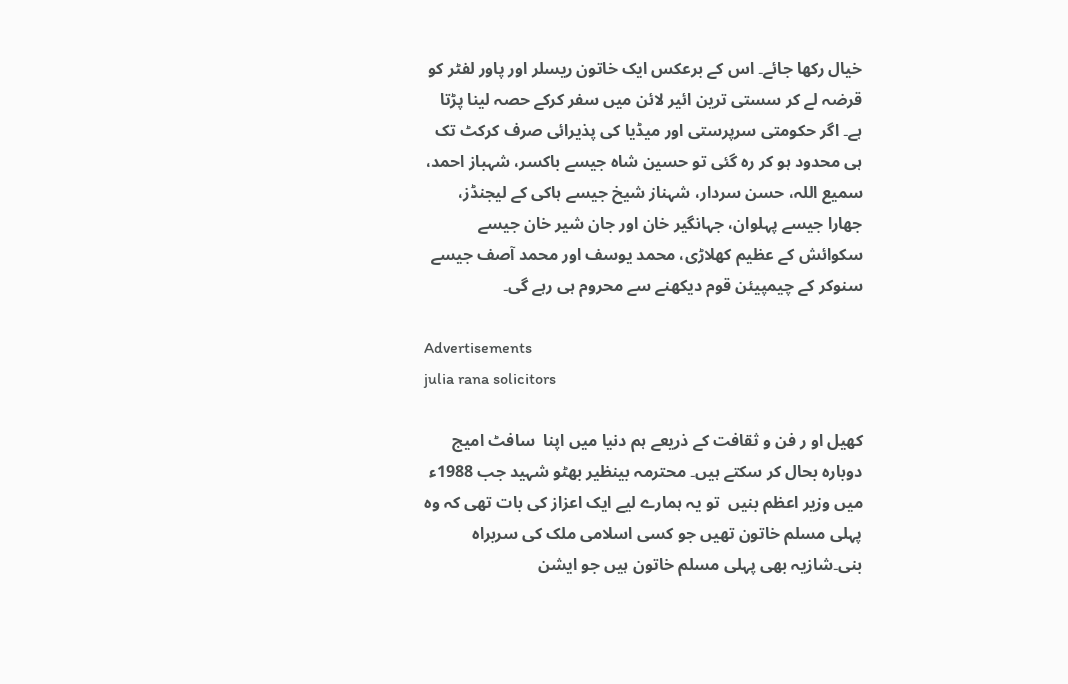خیال رکھا جائے۔ اس کے برعکس ایک خاتون ریسلر اور پاور لفٹر کو قرضہ لے کر سستی ترین ائیر لائن میں سفر کرکے حصہ لینا پڑتا ہے۔ اگر حکومتی سرپرستی اور میڈیا کی پذیرائی صرف کرکٹ تک ہی محدود ہو کر رہ گئی تو حسین شاہ جیسے باکسر، شہباز احمد، سمیع اللہ، حسن سردار، شہناز شیخ جیسے ہاکی کے لیجنڈز، جھارا جیسے پہلوان، جہانگیر خان اور جان شیر خان جیسے سکوائش کے عظیم کھلاڑی، محمد یوسف اور محمد آصف جیسے سنوکر کے چیمپیئن قوم دیکھنے سے محروم ہی رہے گی۔

Advertisements
julia rana solicitors

کھیل او ر فن و ثقافت کے ذریعے ہم دنیا میں اپنا  سافٹ امیج دوبارہ بحال کر سکتے ہیں۔ محترمہ بینظیر بھٹو شہید جب 1988ء میں وزیر اعظم بنیں  تو یہ ہمارے لیے ایک اعزاز کی بات تھی کہ وہ پہلی مسلم خاتون تھیں جو کسی اسلامی ملک کی سربراہ بنی۔شازیہ بھی پہلی مسلم خاتون ہیں جو ایشن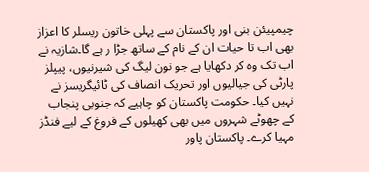چیمپیئن بنی اور پاکستان سے پہلی خاتون ریسلر کا اعزاز بھی اب تا حیات ان کے نام کے ساتھ جڑا ر ہے گا۔شازیہ نے اب تک وہ کر دکھایا ہے جو نون لیگ کی شیرنیوں، پیپلز پارٹی کی جیالیوں اور تحریک انصاف کی ٹائیگریسز نے نہیں کیا۔ حکومت پاکستان کو چاہیے کہ جنوبی پنجاب کے چھوٹے شہروں میں بھی کھیلوں کے فروغ کے لیے فنڈز مہیا کرے۔ پاکستان پاور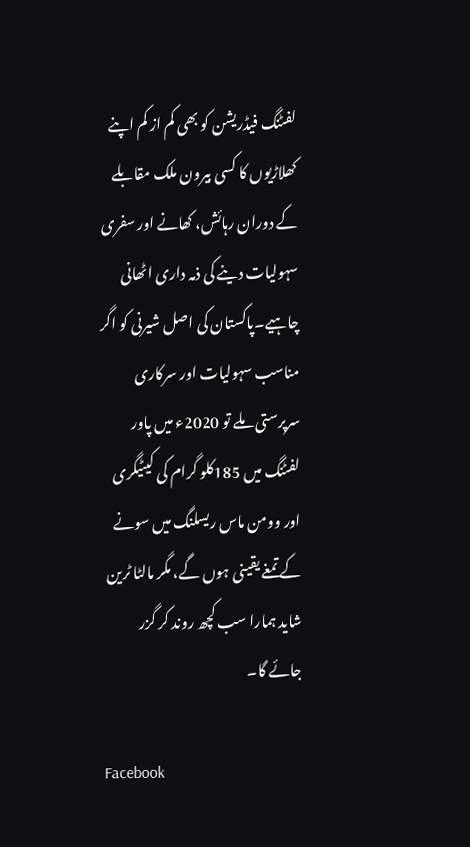لفٹنگ فیڈریشن کو بھی کم از کم اپنے کھلاڑیوں کا کسی بیرون ملک مقابلے کے دوران رہائش، کھانے اور سفری سہولیات دینے کی ذمہ داری اٹھانی چاہیے۔پاکستان کی اصل شیرنی کو اگر مناسب سہولیات اور سرکاری سرپرستی ملے تو 2020ء میں پاور لفٹنگ میں 185کلو گرام کی کیٹیگری اور وومن ماس ریسلنگ میں سونے کے تمغے یقینی ہوں گے، مگر مالٹا ٹرین شاید ہمارا سب کچھ روند کر گزر جائے گا۔

Facebook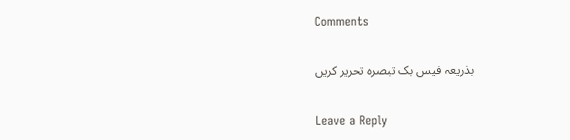Comments

بذریعہ فیس بک تبصرہ تحریر کریں

Leave a Reply